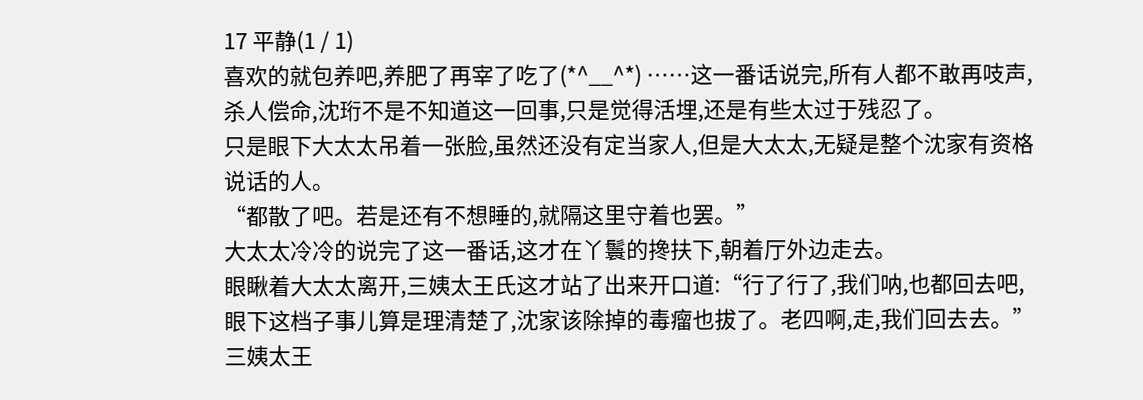17 平静(1 / 1)
喜欢的就包养吧,养肥了再宰了吃了(*^__^*) ……这一番话说完,所有人都不敢再吱声,杀人偿命,沈珩不是不知道这一回事,只是觉得活埋,还是有些太过于残忍了。
只是眼下大太太吊着一张脸,虽然还没有定当家人,但是大太太,无疑是整个沈家有资格说话的人。
“都散了吧。若是还有不想睡的,就隔这里守着也罢。”
大太太冷冷的说完了这一番话,这才在丫鬟的搀扶下,朝着厅外边走去。
眼瞅着大太太离开,三姨太王氏这才站了出来开口道:“行了行了,我们呐,也都回去吧,眼下这档子事儿算是理清楚了,沈家该除掉的毒瘤也拔了。老四啊,走,我们回去去。”
三姨太王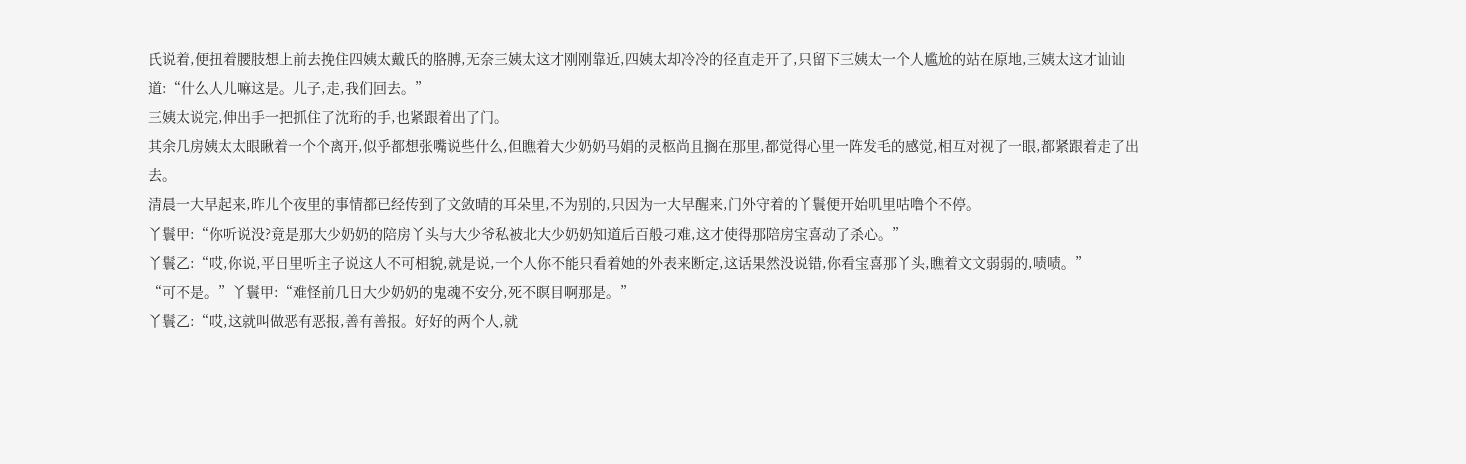氏说着,便扭着腰肢想上前去挽住四姨太戴氏的胳膊,无奈三姨太这才刚刚靠近,四姨太却冷冷的径直走开了,只留下三姨太一个人尴尬的站在原地,三姨太这才讪讪道:“什么人儿嘛这是。儿子,走,我们回去。”
三姨太说完,伸出手一把抓住了沈珩的手,也紧跟着出了门。
其余几房姨太太眼瞅着一个个离开,似乎都想张嘴说些什么,但瞧着大少奶奶马娟的灵柩尚且搁在那里,都觉得心里一阵发毛的感觉,相互对视了一眼,都紧跟着走了出去。
清晨一大早起来,昨儿个夜里的事情都已经传到了文敛晴的耳朵里,不为别的,只因为一大早醒来,门外守着的丫鬟便开始叽里咕噜个不停。
丫鬟甲:“你听说没?竟是那大少奶奶的陪房丫头与大少爷私被北大少奶奶知道后百般刁难,这才使得那陪房宝喜动了杀心。”
丫鬟乙:“哎,你说,平日里听主子说这人不可相貌,就是说,一个人你不能只看着她的外表来断定,这话果然没说错,你看宝喜那丫头,瞧着文文弱弱的,啧啧。”
“可不是。”丫鬟甲:“难怪前几日大少奶奶的鬼魂不安分,死不瞑目啊那是。”
丫鬟乙:“哎,这就叫做恶有恶报,善有善报。好好的两个人,就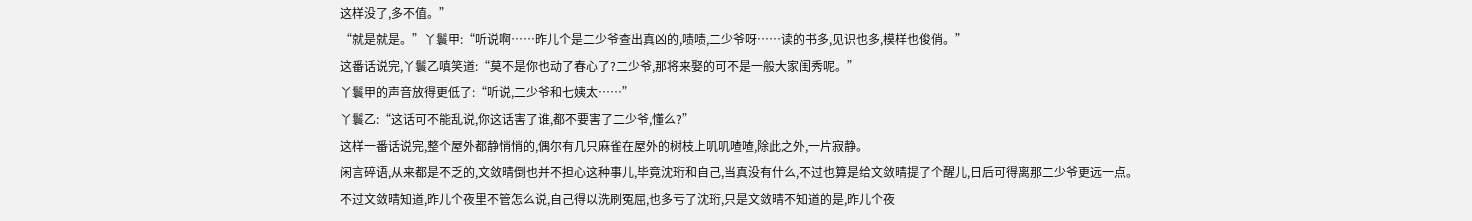这样没了,多不值。”
“就是就是。”丫鬟甲:“听说啊……昨儿个是二少爷查出真凶的,啧啧,二少爷呀……读的书多,见识也多,模样也俊俏。”
这番话说完,丫鬟乙嗔笑道:“莫不是你也动了春心了?二少爷,那将来娶的可不是一般大家闺秀呢。”
丫鬟甲的声音放得更低了:“听说,二少爷和七姨太……”
丫鬟乙:“这话可不能乱说,你这话害了谁,都不要害了二少爷,懂么?”
这样一番话说完,整个屋外都静悄悄的,偶尔有几只麻雀在屋外的树枝上叽叽喳喳,除此之外,一片寂静。
闲言碎语,从来都是不乏的,文敛晴倒也并不担心这种事儿,毕竟沈珩和自己,当真没有什么,不过也算是给文敛晴提了个醒儿,日后可得离那二少爷更远一点。
不过文敛晴知道,昨儿个夜里不管怎么说,自己得以洗刷冤屈,也多亏了沈珩,只是文敛晴不知道的是,昨儿个夜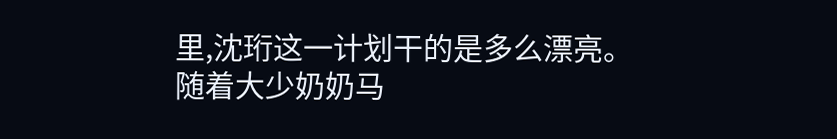里,沈珩这一计划干的是多么漂亮。
随着大少奶奶马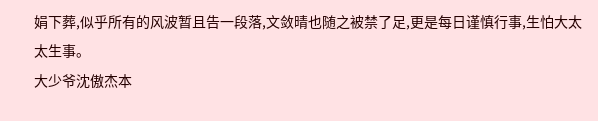娟下葬,似乎所有的风波暂且告一段落,文敛晴也随之被禁了足,更是每日谨慎行事,生怕大太太生事。
大少爷沈傲杰本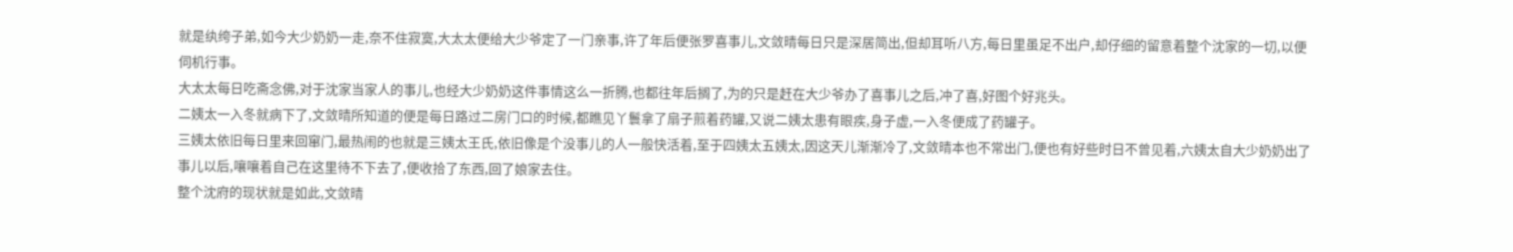就是纨绔子弟,如今大少奶奶一走,奈不住寂寞,大太太便给大少爷定了一门亲事,许了年后便张罗喜事儿,文敛晴每日只是深居简出,但却耳听八方,每日里虽足不出户,却仔细的留意着整个沈家的一切,以便伺机行事。
大太太每日吃斋念佛,对于沈家当家人的事儿,也经大少奶奶这件事情这么一折腾,也都往年后搁了,为的只是赶在大少爷办了喜事儿之后,冲了喜,好图个好兆头。
二姨太一入冬就病下了,文敛晴所知道的便是每日路过二房门口的时候,都瞧见丫鬟拿了扇子煎着药罐,又说二姨太患有眼疾,身子虚,一入冬便成了药罐子。
三姨太依旧每日里来回窜门,最热闹的也就是三姨太王氏,依旧像是个没事儿的人一般快活着,至于四姨太五姨太,因这天儿渐渐冷了,文敛晴本也不常出门,便也有好些时日不曾见着,六姨太自大少奶奶出了事儿以后,嚷嚷着自己在这里待不下去了,便收拾了东西,回了娘家去住。
整个沈府的现状就是如此,文敛晴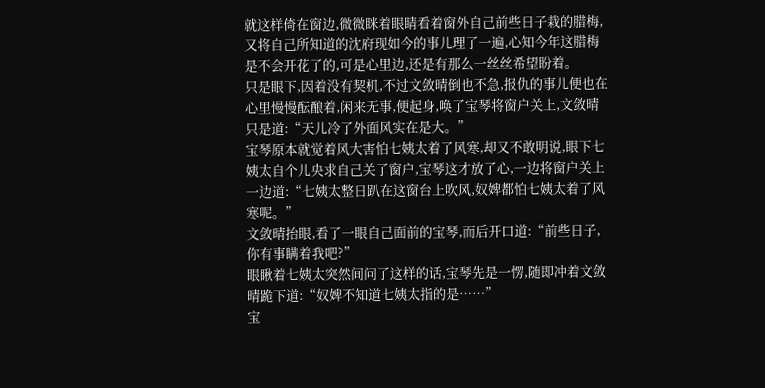就这样倚在窗边,微微眯着眼睛看着窗外自己前些日子栽的腊梅,又将自己所知道的沈府现如今的事儿理了一遍,心知今年这腊梅是不会开花了的,可是心里边,还是有那么一丝丝希望盼着。
只是眼下,因着没有契机,不过文敛晴倒也不急,报仇的事儿便也在心里慢慢酝酿着,闲来无事,便起身,唤了宝琴将窗户关上,文敛晴只是道:“天儿冷了外面风实在是大。”
宝琴原本就觉着风大害怕七姨太着了风寒,却又不敢明说,眼下七姨太自个儿央求自己关了窗户,宝琴这才放了心,一边将窗户关上一边道:“七姨太整日趴在这窗台上吹风,奴婢都怕七姨太着了风寒呢。”
文敛晴抬眼,看了一眼自己面前的宝琴,而后开口道:“前些日子,你有事瞒着我吧?”
眼瞅着七姨太突然间问了这样的话,宝琴先是一愣,随即冲着文敛晴跪下道:“奴婢不知道七姨太指的是……”
宝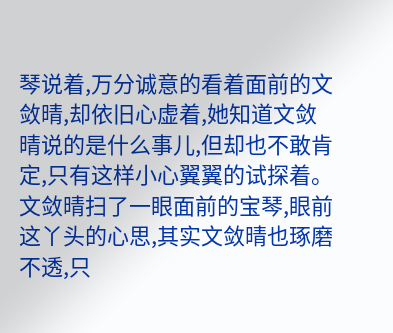琴说着,万分诚意的看着面前的文敛晴,却依旧心虚着,她知道文敛晴说的是什么事儿,但却也不敢肯定,只有这样小心翼翼的试探着。
文敛晴扫了一眼面前的宝琴,眼前这丫头的心思,其实文敛晴也琢磨不透,只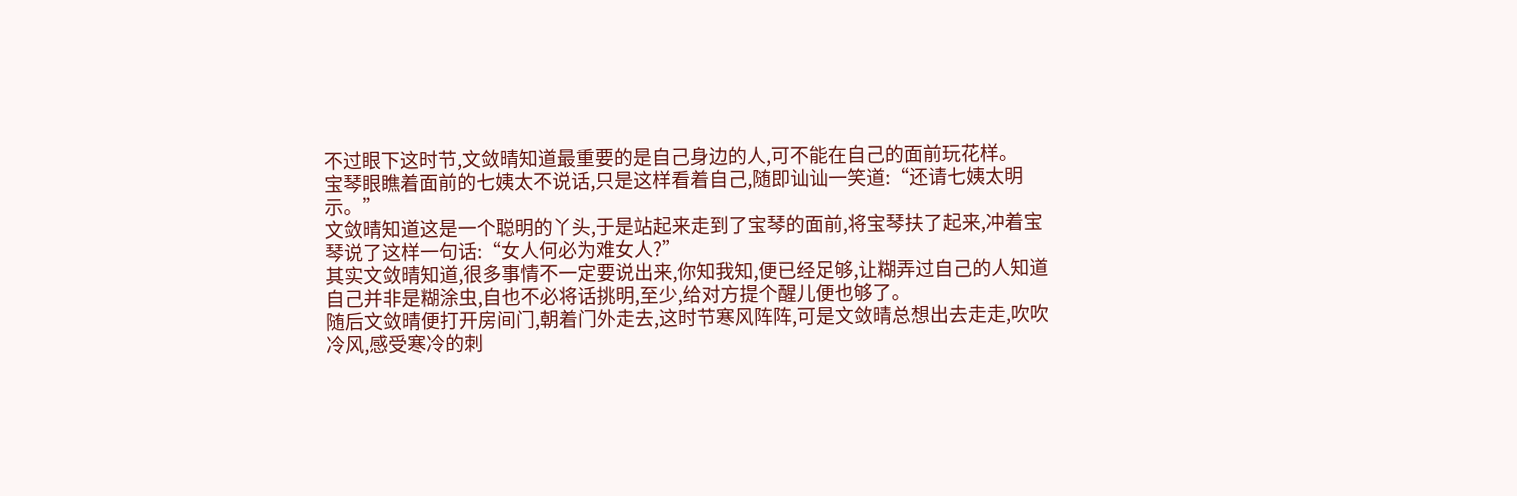不过眼下这时节,文敛晴知道最重要的是自己身边的人,可不能在自己的面前玩花样。
宝琴眼瞧着面前的七姨太不说话,只是这样看着自己,随即讪讪一笑道:“还请七姨太明示。”
文敛晴知道这是一个聪明的丫头,于是站起来走到了宝琴的面前,将宝琴扶了起来,冲着宝琴说了这样一句话:“女人何必为难女人?”
其实文敛晴知道,很多事情不一定要说出来,你知我知,便已经足够,让糊弄过自己的人知道自己并非是糊涂虫,自也不必将话挑明,至少,给对方提个醒儿便也够了。
随后文敛晴便打开房间门,朝着门外走去,这时节寒风阵阵,可是文敛晴总想出去走走,吹吹冷风,感受寒冷的刺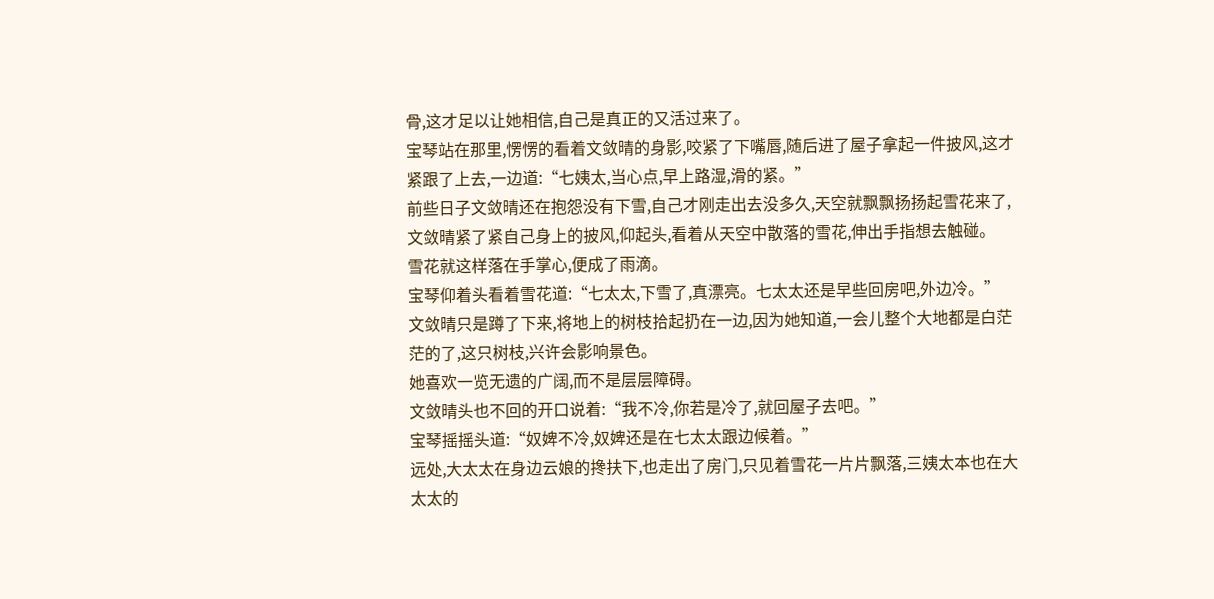骨,这才足以让她相信,自己是真正的又活过来了。
宝琴站在那里,愣愣的看着文敛晴的身影,咬紧了下嘴唇,随后进了屋子拿起一件披风,这才紧跟了上去,一边道:“七姨太,当心点,早上路湿,滑的紧。”
前些日子文敛晴还在抱怨没有下雪,自己才刚走出去没多久,天空就飘飘扬扬起雪花来了,文敛晴紧了紧自己身上的披风,仰起头,看着从天空中散落的雪花,伸出手指想去触碰。
雪花就这样落在手掌心,便成了雨滴。
宝琴仰着头看着雪花道:“七太太,下雪了,真漂亮。七太太还是早些回房吧,外边冷。”
文敛晴只是蹲了下来,将地上的树枝拾起扔在一边,因为她知道,一会儿整个大地都是白茫茫的了,这只树枝,兴许会影响景色。
她喜欢一览无遗的广阔,而不是层层障碍。
文敛晴头也不回的开口说着:“我不冷,你若是冷了,就回屋子去吧。”
宝琴摇摇头道:“奴婢不冷,奴婢还是在七太太跟边候着。”
远处,大太太在身边云娘的搀扶下,也走出了房门,只见着雪花一片片飘落,三姨太本也在大太太的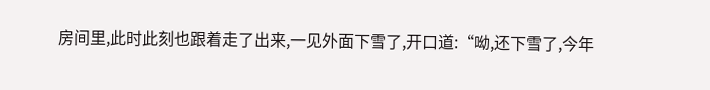房间里,此时此刻也跟着走了出来,一见外面下雪了,开口道:“呦,还下雪了,今年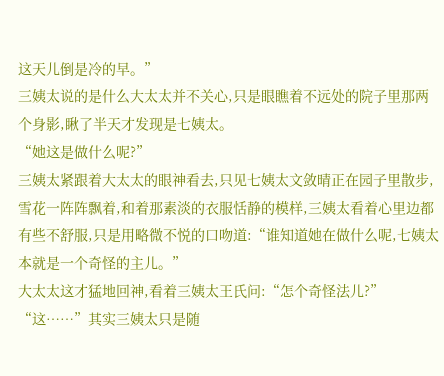这天儿倒是冷的早。”
三姨太说的是什么大太太并不关心,只是眼瞧着不远处的院子里那两个身影,瞅了半天才发现是七姨太。
“她这是做什么呢?”
三姨太紧跟着大太太的眼神看去,只见七姨太文敛晴正在园子里散步,雪花一阵阵飘着,和着那素淡的衣服恬静的模样,三姨太看着心里边都有些不舒服,只是用略微不悦的口吻道:“谁知道她在做什么呢,七姨太本就是一个奇怪的主儿。”
大太太这才猛地回神,看着三姨太王氏问:“怎个奇怪法儿?”
“这……”其实三姨太只是随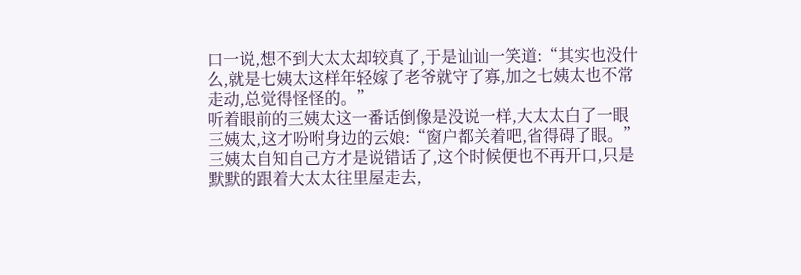口一说,想不到大太太却较真了,于是讪讪一笑道:“其实也没什么,就是七姨太这样年轻嫁了老爷就守了寡,加之七姨太也不常走动,总觉得怪怪的。”
听着眼前的三姨太这一番话倒像是没说一样,大太太白了一眼三姨太,这才吩咐身边的云娘:“窗户都关着吧,省得碍了眼。”
三姨太自知自己方才是说错话了,这个时候便也不再开口,只是默默的跟着大太太往里屋走去,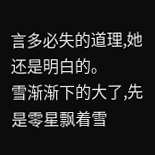言多必失的道理,她还是明白的。
雪渐渐下的大了,先是零星飘着雪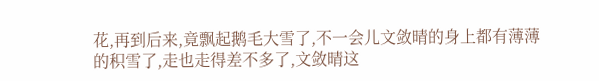花,再到后来,竟飘起鹅毛大雪了,不一会儿文敛晴的身上都有薄薄的积雪了,走也走得差不多了,文敛晴这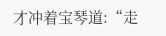才冲着宝琴道:“走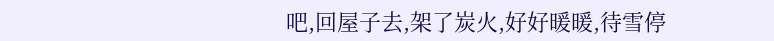吧,回屋子去,架了炭火,好好暖暖,待雪停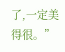了,一定美得很。”